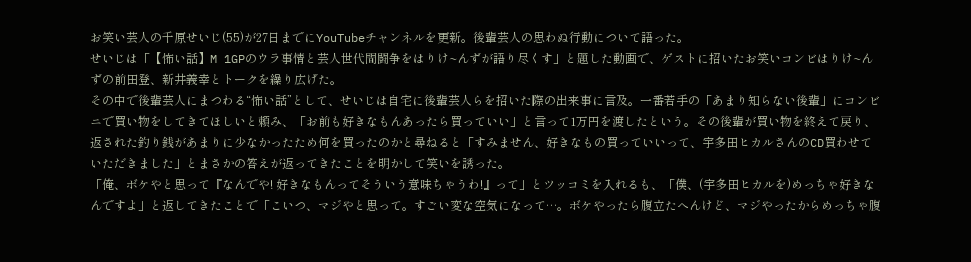お笑い芸人の千原せいじ(55)が27日までにYouTubeチャンネルを更新。後輩芸人の思わぬ行動について語った。
せいじは「【怖い話】M 1GPのウラ事情と芸人世代間闘争をはりけ~んずが語り尽くす」と題した動画で、ゲストに招いたお笑いコンビはりけ~んずの前田登、新井義幸とトークを繰り広げた。
その中で後輩芸人にまつわる“怖い話”として、せいじは自宅に後輩芸人らを招いた際の出来事に言及。一番若手の「あまり知らない後輩」にコンビニで買い物をしてきてほしいと頼み、「お前も好きなもんあったら買っていい」と言って1万円を渡したという。その後輩が買い物を終えて戻り、返された釣り銭があまりに少なかったため何を買ったのかと尋ねると「すみません、好きなもの買っていいって、宇多田ヒカルさんのCD買わせていただきました」とまさかの答えが返ってきたことを明かして笑いを誘った。
「俺、ボケやと思って『なんでや! 好きなもんってそういう意味ちゃうわ!』って」とツッコミを入れるも、「僕、(宇多田ヒカルを)めっちゃ好きなんですよ」と返してきたことで「こいつ、マジやと思って。すごい変な空気になって…。ボケやったら腹立たへんけど、マジやったからめっちゃ腹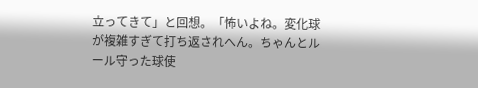立ってきて」と回想。「怖いよね。変化球が複雑すぎて打ち返されへん。ちゃんとルール守った球使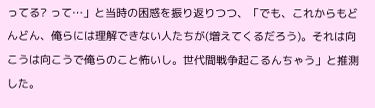ってる? って…」と当時の困惑を振り返りつつ、「でも、これからもどんどん、俺らには理解できない人たちが(増えてくるだろう)。それは向こうは向こうで俺らのこと怖いし。世代間戦争起こるんちゃう」と推測した。